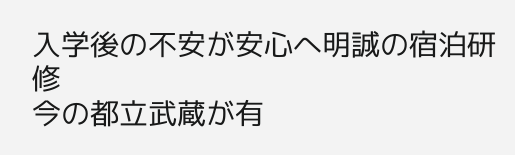入学後の不安が安心へ明誠の宿泊研修
今の都立武蔵が有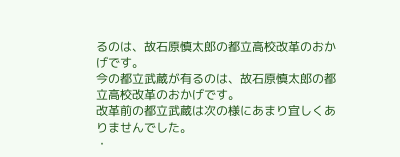るのは、故石原慎太郎の都立高校改革のおかげです。
今の都立武蔵が有るのは、故石原慎太郎の都立高校改革のおかげです。
改革前の都立武蔵は次の様にあまり宜しくありませんでした。
・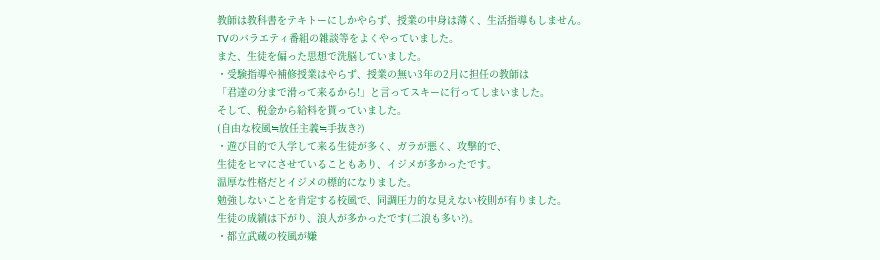教師は教科書をテキトーにしかやらず、授業の中身は薄く、生活指導もしません。
TVのバラエティ番組の雑談等をよくやっていました。
また、生徒を偏った思想で洗脳していました。
・受験指導や補修授業はやらず、授業の無い3年の2月に担任の教師は
「君達の分まで滑って来るから!」と言ってスキーに行ってしまいました。
そして、税金から給料を貰っていました。
(自由な校風≒放任主義≒手抜き?)
・遊び目的で入学して来る生徒が多く、ガラが悪く、攻撃的で、
生徒をヒマにさせていることもあり、イジメが多かったです。
温厚な性格だとイジメの標的になりました。
勉強しないことを肯定する校風で、同調圧力的な見えない校則が有りました。
生徒の成績は下がり、浪人が多かったです(二浪も多い?)。
・都立武蔵の校風が嫌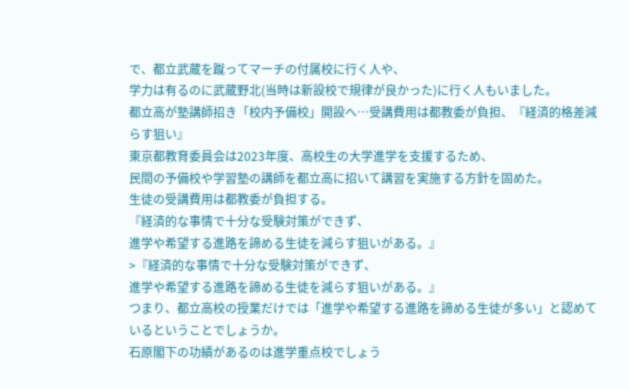で、都立武蔵を蹴ってマーチの付属校に行く人や、
学力は有るのに武蔵野北(当時は新設校で規律が良かった)に行く人もいました。
都立高が塾講師招き「校内予備校」開設へ…受講費用は都教委が負担、『経済的格差減らす狙い』
東京都教育委員会は2023年度、高校生の大学進学を支援するため、
民間の予備校や学習塾の講師を都立高に招いて講習を実施する方針を固めた。
生徒の受講費用は都教委が負担する。
『経済的な事情で十分な受験対策ができず、
進学や希望する進路を諦める生徒を減らす狙いがある。』
>『経済的な事情で十分な受験対策ができず、
進学や希望する進路を諦める生徒を減らす狙いがある。』
つまり、都立高校の授業だけでは「進学や希望する進路を諦める生徒が多い」と認めているということでしょうか。
石原閣下の功績があるのは進学重点校でしょう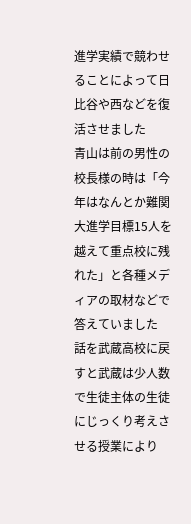進学実績で競わせることによって日比谷や西などを復活させました
青山は前の男性の校長様の時は「今年はなんとか難関大進学目標15人を越えて重点校に残れた」と各種メディアの取材などで答えていました
話を武蔵高校に戻すと武蔵は少人数で生徒主体の生徒にじっくり考えさせる授業により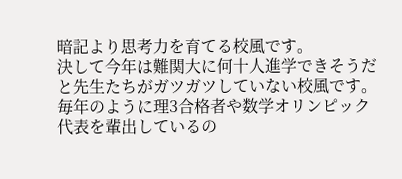暗記より思考力を育てる校風です。
決して今年は難関大に何十人進学できそうだと先生たちがガツガツしていない校風です。
毎年のように理3合格者や数学オリンピック代表を輩出しているの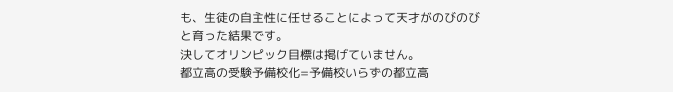も、生徒の自主性に任せることによって天才がのびのびと育った結果です。
決してオリンピック目標は掲げていません。
都立高の受験予備校化=予備校いらずの都立高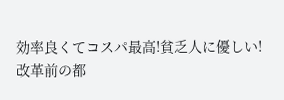効率良くてコスパ最高!貧乏人に優しい!
改革前の都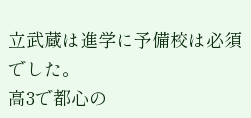立武蔵は進学に予備校は必須でした。
高3で都心の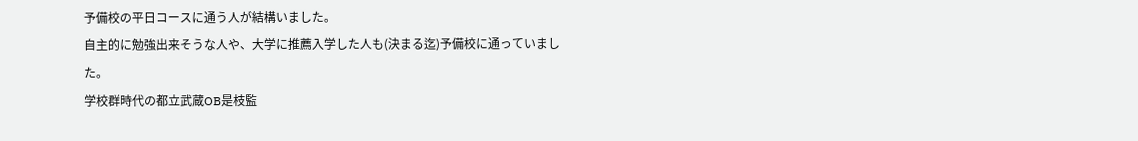予備校の平日コースに通う人が結構いました。
自主的に勉強出来そうな人や、大学に推薦入学した人も(決まる迄)予備校に通っていました。
学校群時代の都立武蔵OB是枝監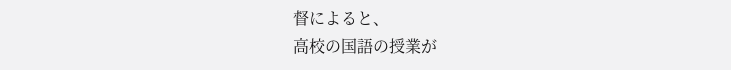督によると、
高校の国語の授業が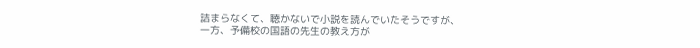詰まらなくて、聴かないで小説を読んでいたそうですが、
一方、予備校の国語の先生の教え方が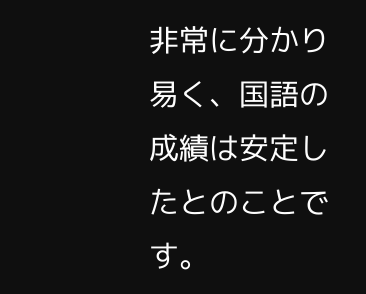非常に分かり易く、国語の成績は安定したとのことです。